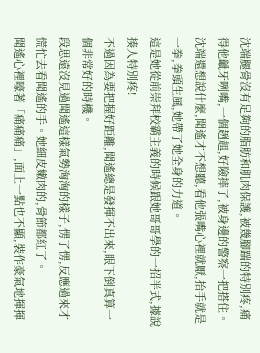沈端腿骨沒有足夠的脂肪和肌肉保護,被幾腳踹的特別疼,痛得他齜牙咧嘴,一個趔趄,好險摔了,被身邊的警察一把搭住。
沈端還想說什麼,聞遙才不想聽,看他張嘴心裡就厭,抬手就是一拳,拳頭生風,她帶了她全身的力道。
這是她從前崇拜校霸主義的時候跟她哥哥學的一招半式,據說揍人特別疼!
不過因為要把握好距離,聞遙總是發揮不出來,眼下倒真算一個非常好的時機。
段思遠沒見過聞遙這樣氣勢洶洶的樣子,愣了愣,反應過來才慌忙去看聞遙的手。她細皮嫩肉的,骨節都紅了。
聞遙心裡嚎著「痛痛痛」,面上一點也不顯,裝作豪氣地揮揮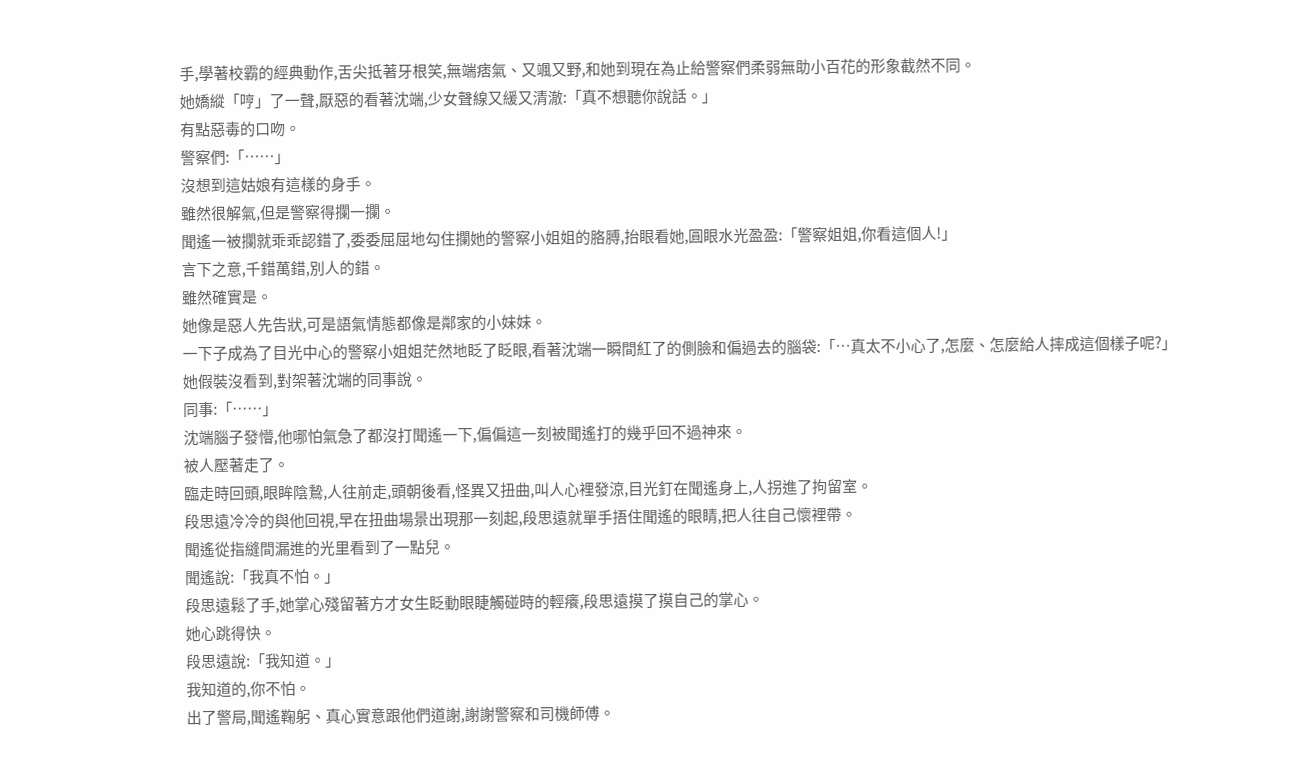手,學著校霸的經典動作,舌尖抵著牙根笑,無端痞氣、又颯又野,和她到現在為止給警察們柔弱無助小百花的形象截然不同。
她嬌縱「哼」了一聲,厭惡的看著沈端,少女聲線又緩又清澈:「真不想聽你說話。」
有點惡毒的口吻。
警察們:「……」
沒想到這姑娘有這樣的身手。
雖然很解氣,但是警察得攔一攔。
聞遙一被攔就乖乖認錯了,委委屈屈地勾住攔她的警察小姐姐的胳膊,抬眼看她,圓眼水光盈盈:「警察姐姐,你看這個人!」
言下之意,千錯萬錯,別人的錯。
雖然確實是。
她像是惡人先告狀,可是語氣情態都像是鄰家的小妹妹。
一下子成為了目光中心的警察小姐姐茫然地眨了眨眼,看著沈端一瞬間紅了的側臉和偏過去的腦袋:「…真太不小心了,怎麼、怎麼給人摔成這個樣子呢?」
她假裝沒看到,對架著沈端的同事說。
同事:「……」
沈端腦子發懵,他哪怕氣急了都沒打聞遙一下,偏偏這一刻被聞遙打的幾乎回不過神來。
被人壓著走了。
臨走時回頭,眼眸陰鷙,人往前走,頭朝後看,怪異又扭曲,叫人心裡發涼,目光釘在聞遙身上,人拐進了拘留室。
段思遠冷冷的與他回視,早在扭曲場景出現那一刻起,段思遠就單手捂住聞遙的眼睛,把人往自己懷裡帶。
聞遙從指縫間漏進的光里看到了一點兒。
聞遙說:「我真不怕。」
段思遠鬆了手,她掌心殘留著方才女生眨動眼睫觸碰時的輕癢,段思遠摸了摸自己的掌心。
她心跳得快。
段思遠說:「我知道。」
我知道的,你不怕。
出了警局,聞遙鞠躬、真心實意跟他們道謝,謝謝警察和司機師傅。